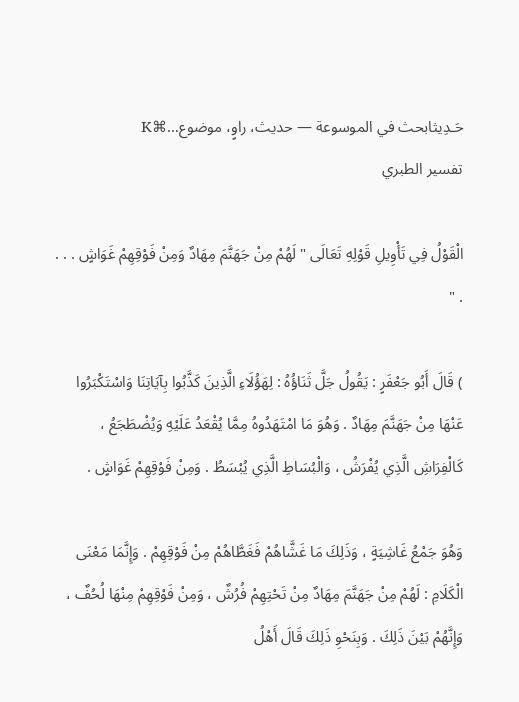حَـدِيثابحث في الموسوعة — حديث، راوٍ، موضوع…⌘K
تفسير الطبري

الْقَوْلُ فِي تَأْوِيلِ قَوْلِهِ تَعَالَى " لَهُمْ مِنْ جَهَنَّمَ مِهَادٌ وَمِنْ فَوْقِهِمْ غَوَاشٍ . . . . "

) قَالَ أَبُو جَعْفَرٍ : يَقُولُ جَلَّ ثَنَاؤُهُ : لِهَؤُلَاءِ الَّذِينَ كَذَّبُوا بِآيَاتِنَا وَاسْتَكْبَرُوا عَنْهَا مِنْ جَهَنَّمَ مِهَادٌ . وَهُوَ مَا امْتَهَدُوهُ مِمَّا يُقْعَدُ عَلَيْهِ وَيُضْطَجَعُ ، كَالْفِرَاشِ الَّذِي يُفْرَشُ ، وَالْبُسَاطِ الَّذِي يُبْسَطُ . وَمِنْ فَوْقِهِمْ غَوَاشٍ .

وَهُوَ جَمْعُ غَاشِيَةٍ ، وَذَلِكَ مَا غَشَّاهُمْ فَغَطَّاهُمْ مِنْ فَوْقِهِمْ . وَإِنَّمَا مَعْنَى الْكَلَامِ : لَهُمْ مِنْ جَهَنَّمَ مِهَادٌ مِنْ تَحْتِهِمْ فُرُشٌ ، وَمِنْ فَوْقِهِمْ مِنْهَا لُحُفٌ ، وَإِنَّهُمْ بَيْنَ ذَلِكَ . وَبِنَحْوِ ذَلِكَ قَالَ أَهْلُ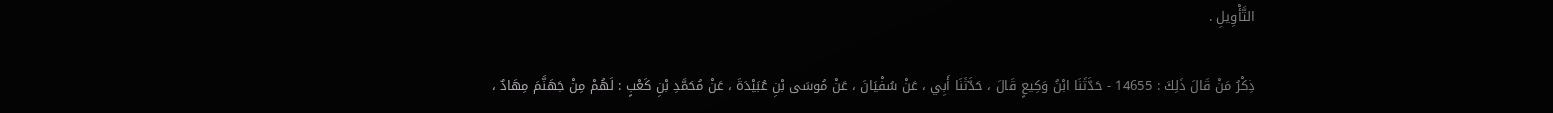التَّأْوِيلِ .

ذِكْرُ مَنْ قَالَ ذَلِكَ : 14655 - حَدَّثَنَا ابْنُ وَكِيعٍ قَالَ ، حَدَّثَنَا أَبِي ، عَنْ سُفْيَانَ ، عَنْ مُوسَى بْنِ عُبَيْدَةَ ، عَنْ مُحَمَّدِ بْنِ كَعْبٍ : لَهُمْ مِنْ جَهَنَّمَ مِهَادٌ ،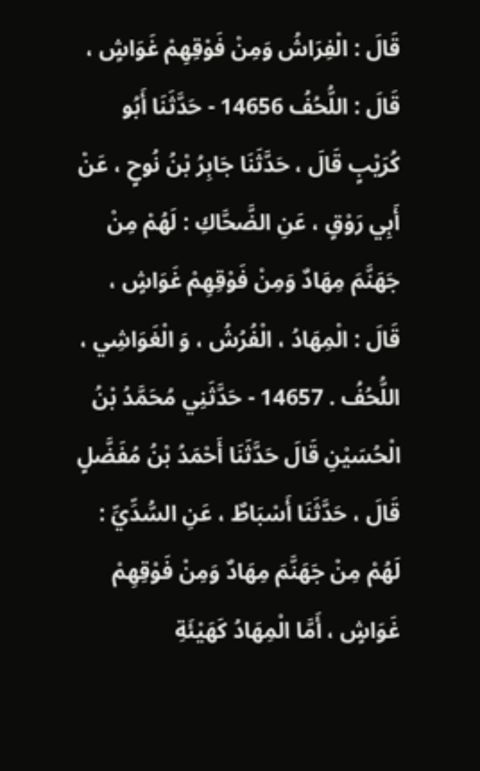قَالَ : الْفِرَاشُ وَمِنْ فَوْقِهِمْ غَوَاشٍ ، قَالَ : اللُّحُفُ 14656 - حَدَّثَنَا أَبُو كُرَيْبٍ قَالَ ، حَدَّثَنَا جَابِرُ بْنُ نُوحٍ ، عَنْ أَبِي رَوْقٍ ، عَنِ الضَّحَّاكِ : لَهُمْ مِنْ جَهَنَّمَ مِهَادٌ وَمِنْ فَوْقِهِمْ غَوَاشٍ ، قَالَ : الْمِهَادُ ، الْفُرُشُ ، وَ الْغَوَاشِي ، اللُّحُفُ . 14657 - حَدَّثَنِي مُحَمَّدُ بْنُ الْحُسَيْنِ قَالَ حَدَّثَنَا أَحْمَدُ بْنُ مُفَضَّلٍ قَالَ ، حَدَّثَنَا أَسْبَاطٌ ، عَنِ السُّدِّيِّ : لَهُمْ مِنْ جَهَنَّمَ مِهَادٌ وَمِنْ فَوْقِهِمْ غَوَاشٍ ، أَمَّا الْمِهَادُ كَهَيْئَةِ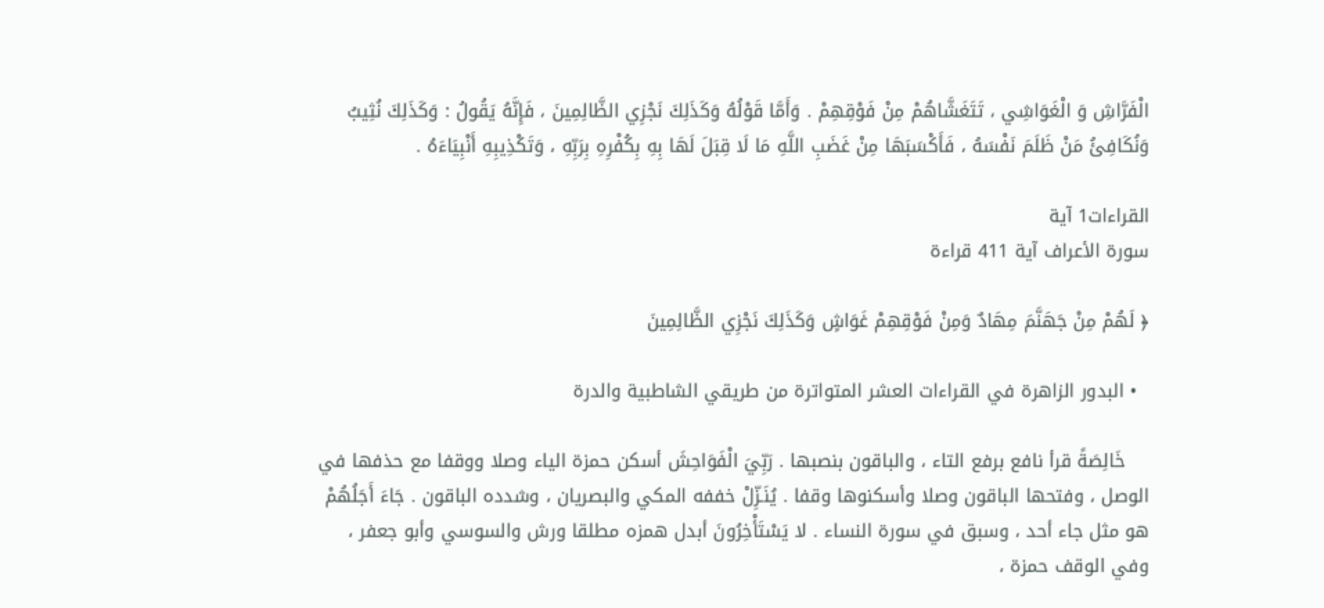الْفَرَّاشِ وَ الْغَوَاشِي ، تَتَغَشَّاهُمْ مِنْ فَوْقِهِمْ . وَأَمَّا قَوْلُهُ وَكَذَلِكَ نَجْزِي الظَّالِمِينَ ، فَإِنَّهُ يَقُولُ : وَكَذَلِكَ نُثِيبُ وَنُكَافِئُ مَنْ ظَلَمَ نَفْسَهُ ، فَأَكْسَبَهَا مِنْ غَضَبِ اللَّهِ مَا لَا قِبَلَ لَهَا بِهِ بِكُفْرِهِ بِرَبِّهِ ، وَتَكْذِيبِهِ أَنْبِيَاءَهُ .

القراءات1 آية
سورة الأعراف آية 411 قراءة

﴿ لَهُمْ مِنْ جَهَنَّمَ مِهَادٌ وَمِنْ فَوْقِهِمْ غَوَاشٍ وَكَذَلِكَ نَجْزِي الظَّالِمِينَ

  • البدور الزاهرة في القراءات العشر المتواترة من طريقي الشاطبية والدرة

    خَالِصَةً قرأ نافع برفع التاء ، والباقون بنصبها . رَبِّيَ الْفَوَاحِشَ أسكن حمزة الياء وصلا ووقفا مع حذفها في الوصل ، وفتحها الباقون وصلا وأسكنوها وقفا . يُنَـزِّلْ خففه المكي والبصريان ، وشدده الباقون . جَاءَ أَجَلُهُمْ هو مثل جاء أحد ، وسبق في سورة النساء . لا يَسْتَأْخِرُونَ أبدل همزه مطلقا ورش والسوسي وأبو جعفر ، وفي الوقف حمزة ،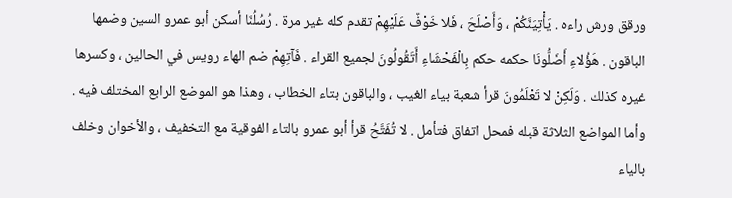ورقق ورش راءه . يَأْتِيَنَّكُمْ ، وَأَصْلَحَ ، فَلا خَوْفٌ عَلَيْهِمْ تقدم كله غير مرة . رُسُلُنَا أسكن أبو عمرو السين وضمها الباقون . هَؤُلاءِ أَضَلُّونَا حكمه حكم بِالْفَحْشَاءِ أَتَقُولُونَ لجميع القراء . فَآتِهِمْ ضم الهاء رويس في الحالين ، وكسرها غيره كذلك . وَلَكِنْ لا تَعْلَمُونَ قرأ شعبة بياء الغيب ، والباقون بتاء الخطاب ، وهذا هو الموضع الرابع المختلف فيه . وأما المواضع الثلاثة قبله فمحل اتفاق فتأمل . لا تُفَتَّحُ قرأ أبو عمرو بالتاء الفوقية مع التخفيف ، والأخوان وخلف بالياء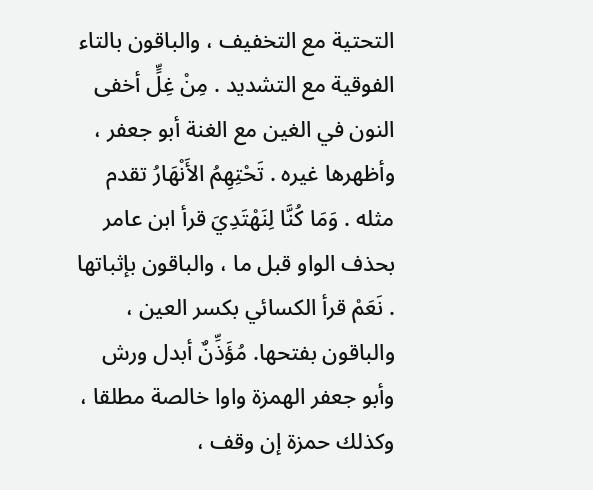التحتية مع التخفيف ، والباقون بالتاء الفوقية مع التشديد . مِنْ غِلٍّ أخفى النون في الغين مع الغنة أبو جعفر ، وأظهرها غيره . تَحْتِهِمُ الأَنْهَارُ تقدم مثله . وَمَا كُنَّا لِنَهْتَدِيَ قرأ ابن عامر بحذف الواو قبل ما ، والباقون بإثباتها . نَعَمْ قرأ الكسائي بكسر العين ، والباقون بفتحها. مُؤَذِّنٌ أبدل ورش وأبو جعفر الهمزة واوا خالصة مطلقا ، وكذلك حمزة إن وقف ،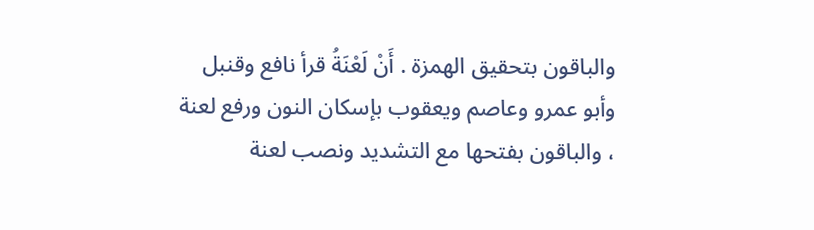والباقون بتحقيق الهمزة . أَنْ لَعْنَةُ قرأ نافع وقنبل وأبو عمرو وعاصم ويعقوب بإسكان النون ورفع لعنة ، والباقون بفتحها مع التشديد ونصب لعنة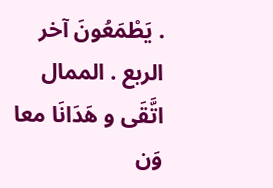. يَطْمَعُونَ آخر الربع . الممال اتَّقَى و هَدَانَا معا وَن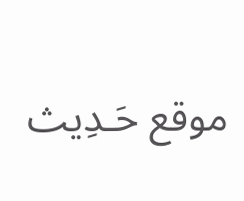موقع حَـدِيث